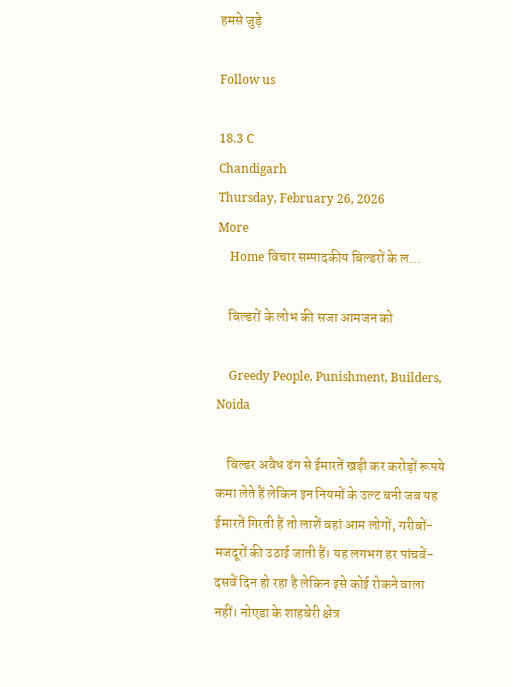हमसे जुड़े

Follow us

18.3 C
Chandigarh
Thursday, February 26, 2026
More
    Home विचार सम्पादकीय बिल्डरों के ल...

    बिल्डरों के लोभ की सजा आमजन को

    Greedy People, Punishment, Builders, Noida

    बिल्डर अवैध ढंग से ईमारतें खड़ी कर करोड़ों रूपये कमा लेते हैं लेकिन इन नियमों के उल्ट बनी जब यह ईमारतें गिरती हैं तो लाशें वहां आम लोगों, गरीबों-मजदूरों की उठाई जाती हैं। यह लगभग हर पांचवें-दसवें दिन हो रहा है लेकिन इसे कोई रोकने वाला नहीं। नोएडा के शाहबेरी क्षेत्र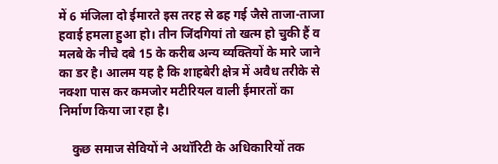में 6 मंजिला दो ईमारते इस तरह से ढह गई जैसे ताजा-ताजा हवाई हमला हुआ हो। तीन जिंदगियां तो खत्म हो चुकी हैं व मलबे के नीचे दबे 15 के करीब अन्य व्यक्तियों के मारे जाने का डर है। आलम यह है कि शाहबेरी क्षेत्र में अवैध तरीके से नक्शा पास कर कमजोर मटीरियल वाली ईमारतों का निर्माण किया जा रहा है।

    कुछ समाज सेवियों ने अथॉरिटी के अधिकारियों तक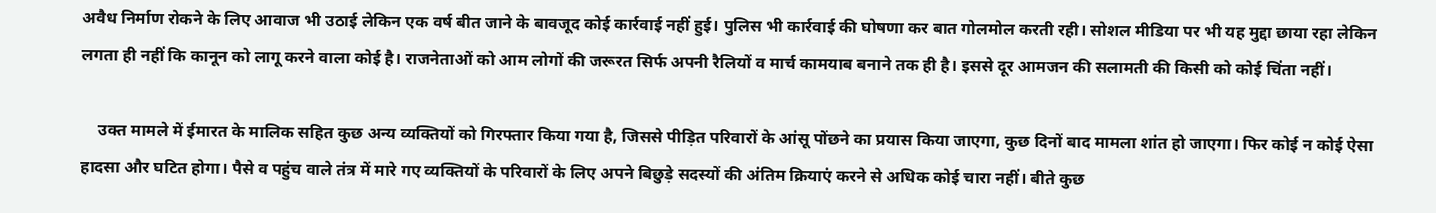अवैध निर्माण रोकने के लिए आवाज भी उठाई लेकिन एक वर्ष बीत जाने के बावजूद कोई कार्रवाई नहीं हुई। पुलिस भी कार्रवाई की घोषणा कर बात गोलमोल करती रही। सोशल मीडिया पर भी यह मुद्दा छाया रहा लेकिन लगता ही नहीं कि कानून को लागू करने वाला कोई है। राजनेताओं को आम लोगों की जरूरत सिर्फ अपनी रैलियों व मार्च कामयाब बनाने तक ही है। इससे दूर आमजन की सलामती की किसी को कोई चिंता नहीं।

    उक्त मामले में ईमारत के मालिक सहित कुछ अन्य व्यक्तियों को गिरफ्तार किया गया है, जिससे पीड़ित परिवारों के आंसू पोंछने का प्रयास किया जाएगा, कुछ दिनों बाद मामला शांत हो जाएगा। फिर कोई न कोई ऐसा हादसा और घटित होगा। पैसे व पहुंच वाले तंत्र में मारे गए व्यक्तियों के परिवारों के लिए अपने बिछुड़े सदस्यों की अंतिम क्रियाएं करने से अधिक कोई चारा नहीं। बीते कुछ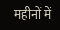महीनों में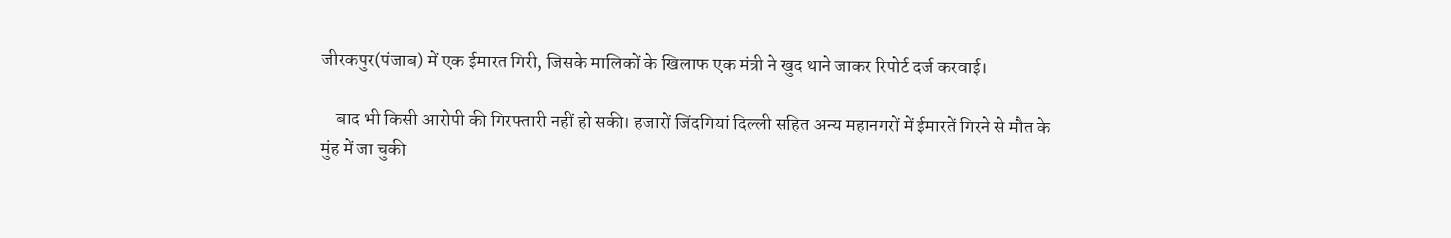जीरकपुर(पंजाब) में एक ईमारत गिरी, जिसके मालिकों के खिलाफ एक मंत्री ने खुद थाने जाकर रिपोर्ट दर्ज करवाई।

    बाद भी किसी आरोपी की गिरफ्तारी नहीं हो सकी। हजारों जिंदगियां दिल्ली सहित अन्य महानगरों में ईमारतें गिरने से मौत के मुंह में जा चुकी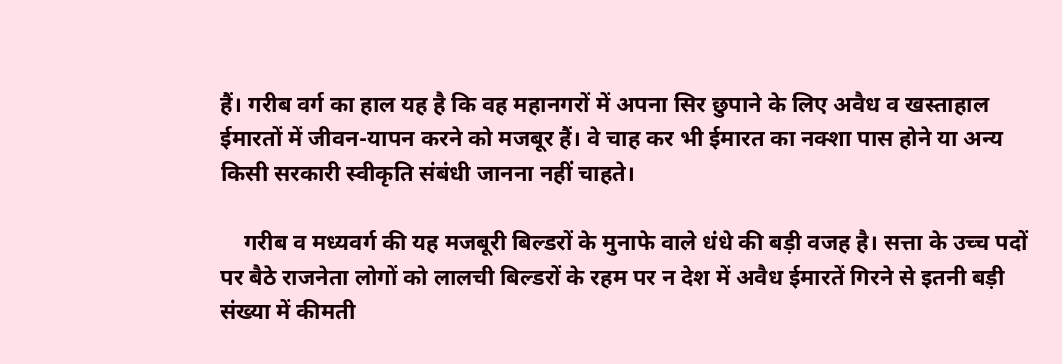हैं। गरीब वर्ग का हाल यह है कि वह महानगरों में अपना सिर छुपाने के लिए अवैध व खस्ताहाल ईमारतों में जीवन-यापन करने को मजबूर हैं। वे चाह कर भी ईमारत का नक्शा पास होने या अन्य किसी सरकारी स्वीकृति संबंधी जानना नहीं चाहते।

    गरीब व मध्यवर्ग की यह मजबूरी बिल्डरों के मुनाफे वाले धंधे की बड़ी वजह है। सत्ता के उच्च पदों पर बैठे राजनेता लोगों को लालची बिल्डरों के रहम पर न देश में अवैध ईमारतें गिरने से इतनी बड़ी संख्या में कीमती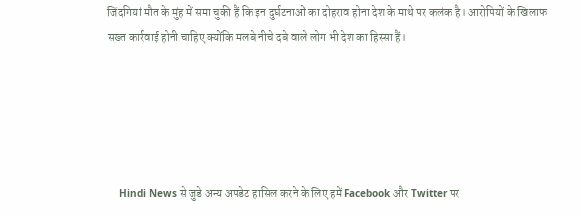जिंदगियां मौत के मुंह में समा चुकी हैं कि इन दुर्घटनाओं का दोहराव होना देश के माथे पर कलंक है। आरोपियों के खिलाफ सख्त कार्रवाई होनी चाहिए क्योंकि मलबे नीचे दबे वाले लोग भी देश का हिस्सा हैं।





    Hindi News से जुडे अन्य अपडेट हासिल करने के लिए हमें Facebook और Twitter पर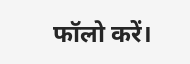फॉलो करें।